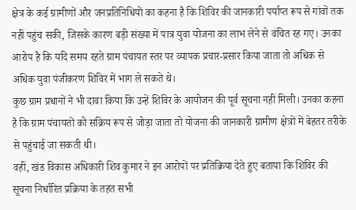क्षेत्र के कई ग्रामीणों और जनप्रतिनिधियों का कहना है कि शिविर की जानकारी पर्याप्त रूप से गांवों तक नहीं पहुंच सकी, जिसके कारण बड़ी संख्या में पात्र युवा योजना का लाभ लेने से वंचित रह गए। उनका आरोप है कि यदि समय रहते ग्राम पंचायत स्तर पर व्यापक प्रचार-प्रसार किया जाता तो अधिक से अधिक युवा पंजीकरण शिविर में भाग ले सकते थे।
कुछ ग्राम प्रधानों ने भी दावा किया कि उन्हें शिविर के आयोजन की पूर्व सूचना नहीं मिली। उनका कहना है कि ग्राम पंचायतों को सक्रिय रूप से जोड़ा जाता तो योजना की जानकारी ग्रामीण क्षेत्रों में बेहतर तरीके से पहुंचाई जा सकती थी।
वहीं, खंड विकास अधिकारी शिव कुमार ने इन आरोपों पर प्रतिक्रिया देते हुए बताया कि शिविर की सूचना निर्धारित प्रक्रिया के तहत सभी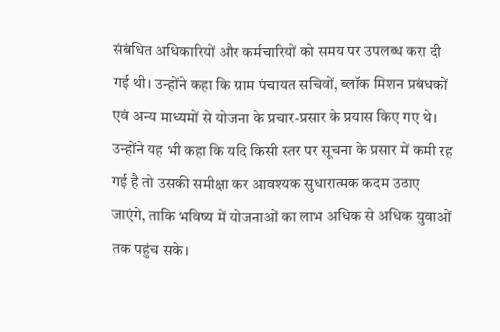संबंधित अधिकारियों और कर्मचारियों को समय पर उपलब्ध करा दी गई थी। उन्होंने कहा कि ग्राम पंचायत सचिवों, ब्लॉक मिशन प्रबंधकों एवं अन्य माध्यमों से योजना के प्रचार-प्रसार के प्रयास किए गए थे।
उन्होंने यह भी कहा कि यदि किसी स्तर पर सूचना के प्रसार में कमी रह गई है तो उसकी समीक्षा कर आवश्यक सुधारात्मक कदम उठाए जाएंगे, ताकि भविष्य में योजनाओं का लाभ अधिक से अधिक युवाओं तक पहुंच सके।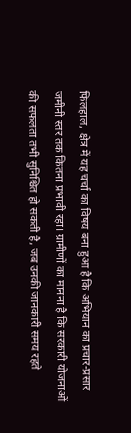फिलहाल, क्षेत्र में यह चर्चा का विषय बना हुआ है कि अभियान का प्रचार-प्रसार जमीनी स्तर तक कितना प्रभावी रहा। ग्रामीणों का मानना है कि सरकारी योजनाओं की सफलता तभी सुनिश्चित हो सकती है, जब उनकी जानकारी समय रहते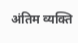अंतिम व्यक्ति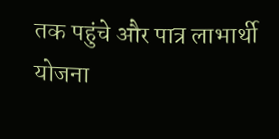तक पहुंचे और पात्र लाभार्थी योजना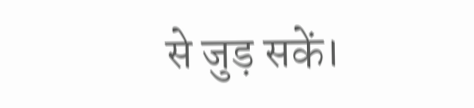से जुड़ सकें।